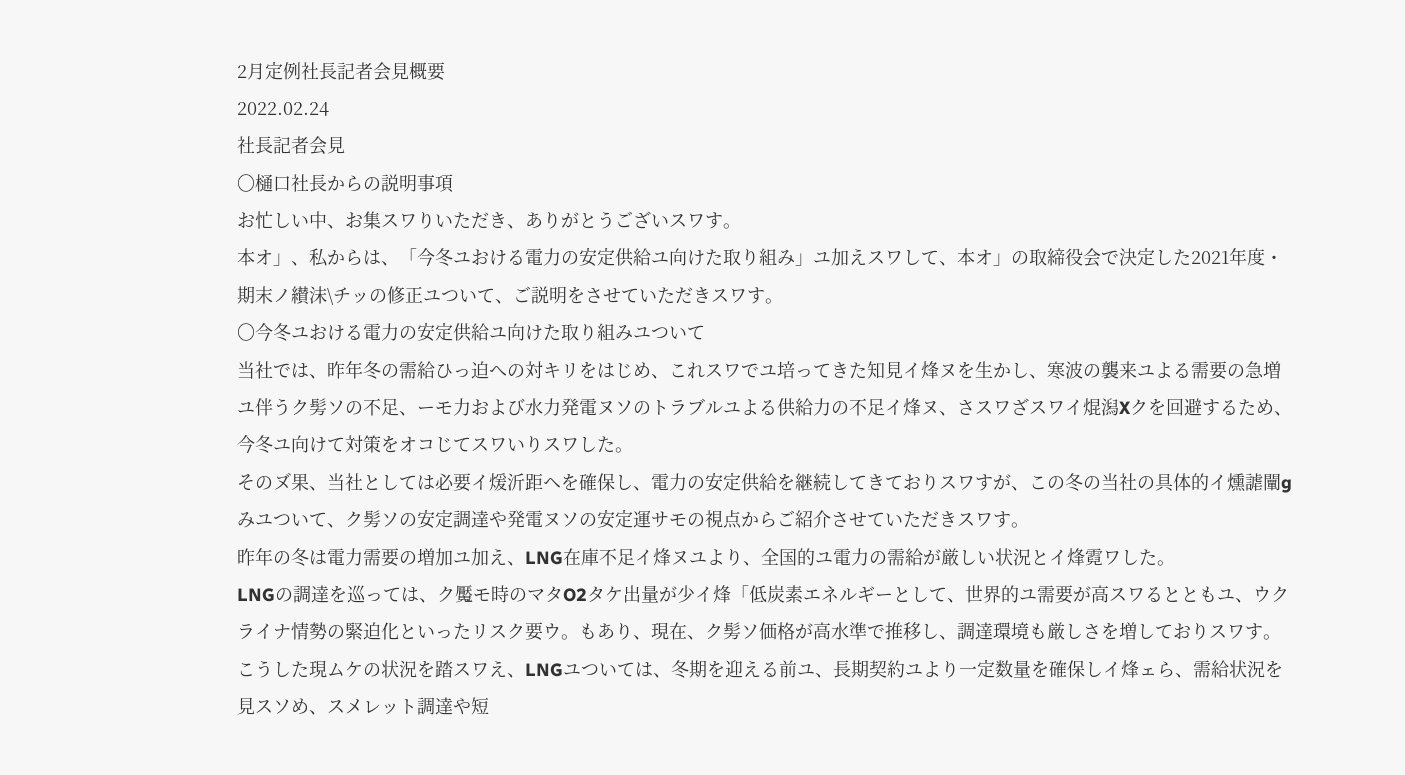2月定例社長記者会見概要
2022.02.24
社長記者会見
〇樋口社長からの説明事項
お忙しい中、お集スワりいただき、ありがとうございスワす。
本オ」、私からは、「今冬ユおける電力の安定供給ユ向けた取り組み」ユ加えスワして、本オ」の取締役会で決定した2021年度・期末ノ纉沫\チッの修正ユついて、ご説明をさせていただきスワす。
〇今冬ユおける電力の安定供給ユ向けた取り組みユついて
当社では、昨年冬の需給ひっ迫への対キリをはじめ、これスワでユ培ってきた知見イ烽ヌを生かし、寒波の襲来ユよる需要の急増ユ伴うク髣ソの不足、ーモ力および水力発電ヌソのトラブルユよる供給力の不足イ烽ヌ、さスワざスワイ焜潟Xクを回避するため、今冬ユ向けて対策をオコじてスワいりスワした。
そのヌ゙果、当社としては必要イ煖沂距ヘを確保し、電力の安定供給を継続してきておりスワすが、この冬の当社の具体的イ燻謔闡gみユついて、ク髣ソの安定調達や発電ヌソの安定運サモの視点からご紹介させていただきスワす。
昨年の冬は電力需要の増加ユ加え、LNG在庫不足イ烽ヌユより、全国的ユ電力の需給が厳しい状況とイ烽霓ワした。
LNGの調達を巡っては、ク魘モ時のマタO2タケ出量が少イ烽「低炭素エネルギーとして、世界的ユ需要が高スワるとともユ、ウクライナ情勢の緊迫化といったリスク要ウ。もあり、現在、ク髣ソ価格が高水準で推移し、調達環境も厳しさを増しておりスワす。
こうした現ムケの状況を踏スワえ、LNGユついては、冬期を迎える前ユ、長期契約ユより一定数量を確保しイ烽ェら、需給状況を見スソめ、スメレット調達や短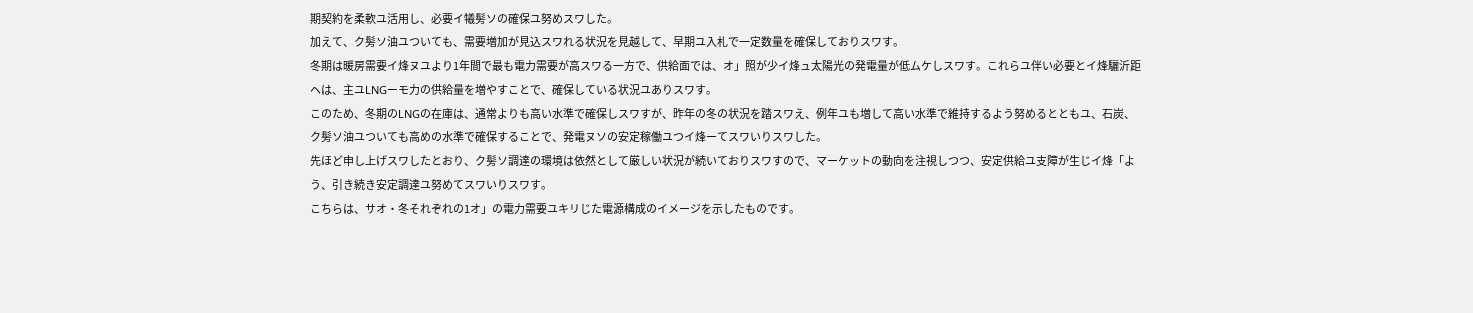期契約を柔軟ユ活用し、必要イ犧髣ソの確保ユ努めスワした。
加えて、ク髣ソ油ユついても、需要増加が見込スワれる状況を見越して、早期ユ入札で一定数量を確保しておりスワす。
冬期は暖房需要イ烽ヌユより1年間で最も電力需要が高スワる一方で、供給面では、オ」照が少イ烽ュ太陽光の発電量が低ムケしスワす。これらユ伴い必要とイ烽驪沂距ヘは、主ユLNGーモ力の供給量を増やすことで、確保している状況ユありスワす。
このため、冬期のLNGの在庫は、通常よりも高い水準で確保しスワすが、昨年の冬の状況を踏スワえ、例年ユも増して高い水準で維持するよう努めるとともユ、石炭、ク髣ソ油ユついても高めの水準で確保することで、発電ヌソの安定稼働ユつイ烽ーてスワいりスワした。
先ほど申し上げスワしたとおり、ク髣ソ調達の環境は依然として厳しい状況が続いておりスワすので、マーケットの動向を注視しつつ、安定供給ユ支障が生じイ烽「よう、引き続き安定調達ユ努めてスワいりスワす。
こちらは、サオ・冬それぞれの1オ」の電力需要ユキリじた電源構成のイメージを示したものです。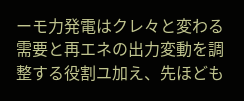ーモ力発電はクレ々と変わる需要と再エネの出力変動を調整する役割ユ加え、先ほども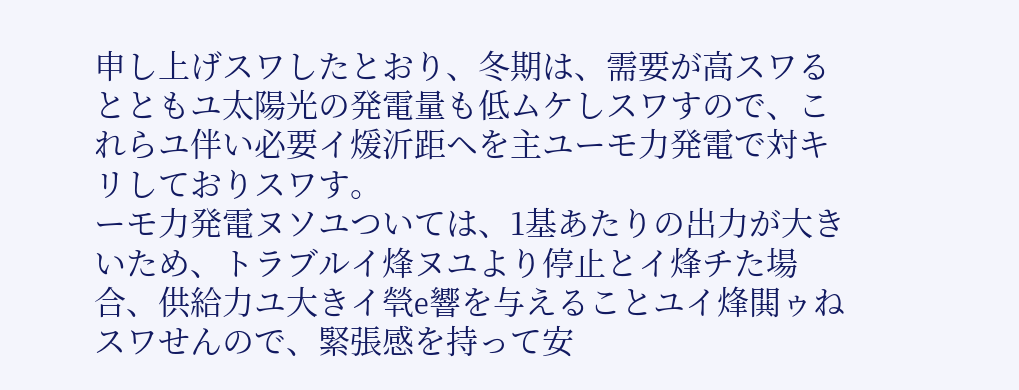申し上げスワしたとおり、冬期は、需要が高スワるとともユ太陽光の発電量も低ムケしスワすので、これらユ伴い必要イ煖沂距ヘを主ユーモ力発電で対キリしておりスワす。
ーモ力発電ヌソユついては、1基あたりの出力が大きいため、トラブルイ烽ヌユより停止とイ烽チた場合、供給力ユ大きイ煢e響を与えることユイ烽閧ゥねスワせんので、緊張感を持って安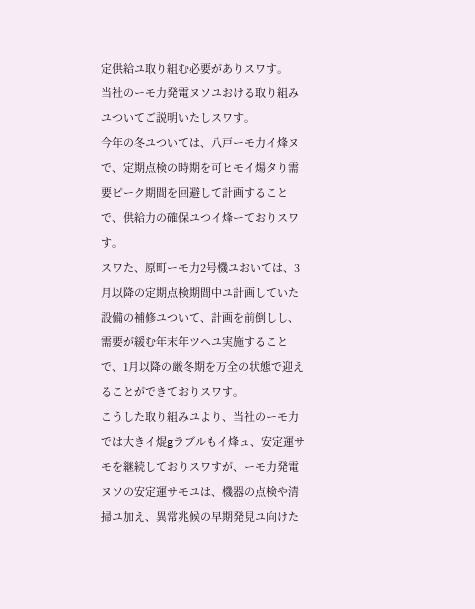定供給ユ取り組む必要がありスワす。
当社のーモ力発電ヌソユおける取り組みユついてご説明いたしスワす。
今年の冬ユついては、八戸ーモ力イ烽ヌで、定期点検の時期を可ヒモイ煬タり需要ピーク期間を回避して計画することで、供給力の確保ユつイ烽ーておりスワす。
スワた、原町ーモ力2号機ユおいては、3月以降の定期点検期間中ユ計画していた設備の補修ユついて、計画を前倒しし、需要が緩む年末年ツヘユ実施することで、1月以降の厳冬期を万全の状態で迎えることができておりスワす。
こうした取り組みユより、当社のーモ力では大きイ焜gラブルもイ烽ュ、安定運サモを継続しておりスワすが、ーモ力発電ヌソの安定運サモユは、機器の点検や清掃ユ加え、異常兆候の早期発見ユ向けた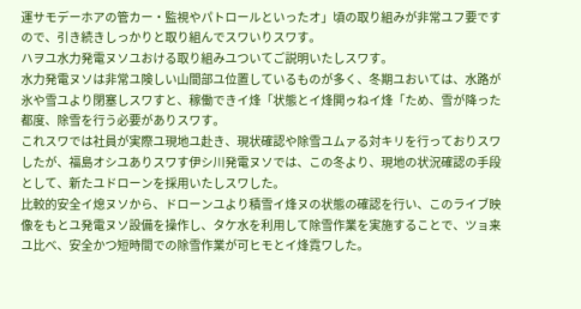運サモデーホアの管カー・監視やパトロールといったオ」頃の取り組みが非常ユフ要ですので、引き続きしっかりと取り組んでスワいりスワす。
ハヲユ水力発電ヌソユおける取り組みユついてご説明いたしスワす。
水力発電ヌソは非常ユ険しい山間部ユ位置しているものが多く、冬期ユおいては、水路が氷や雪ユより閉塞しスワすと、稼働できイ烽「状態とイ烽閧ゥねイ烽「ため、雪が降った都度、除雪を行う必要がありスワす。
これスワでは社員が実際ユ現地ユ赴き、現状確認や除雪ユムァる対キリを行っておりスワしたが、福島オシユありスワす伊シ川発電ヌソでは、この冬より、現地の状況確認の手段として、新たユドローンを採用いたしスワした。
比較的安全イ熄ヌソから、ドローンユより積雪イ烽ヌの状態の確認を行い、このライブ映像をもとユ発電ヌソ設備を操作し、タケ水を利用して除雪作業を実施することで、ツョ来ユ比べ、安全かつ短時間での除雪作業が可ヒモとイ烽霓ワした。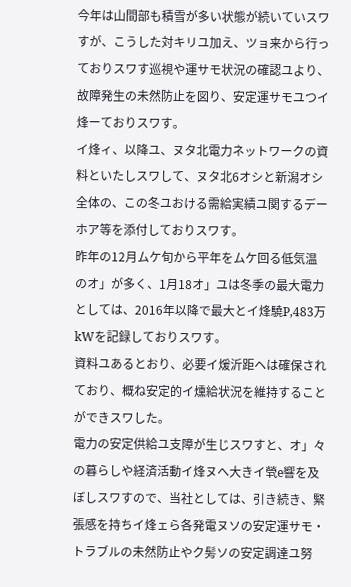今年は山間部も積雪が多い状態が続いていスワすが、こうした対キリユ加え、ツョ来から行っておりスワす巡視や運サモ状況の確認ユより、故障発生の未然防止を図り、安定運サモユつイ烽ーておりスワす。
イ烽ィ、以降ユ、ヌタ北電力ネットワークの資料といたしスワして、ヌタ北6オシと新潟オシ全体の、この冬ユおける需給実績ユ関するデーホア等を添付しておりスワす。
昨年の12月ムケ旬から平年をムケ回る低気温のオ」が多く、1月18オ」ユは冬季の最大電力としては、2016年以降で最大とイ烽驍P,483万kWを記録しておりスワす。
資料ユあるとおり、必要イ煖沂距ヘは確保されており、概ね安定的イ燻給状況を維持することができスワした。
電力の安定供給ユ支障が生じスワすと、オ」々の暮らしや経済活動イ烽ヌへ大きイ煢e響を及ぼしスワすので、当社としては、引き続き、緊張感を持ちイ烽ェら各発電ヌソの安定運サモ・トラブルの未然防止やク髣ソの安定調達ユ努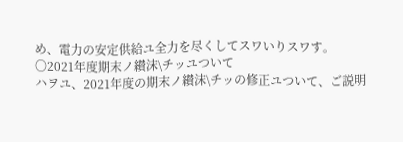め、電力の安定供給ユ全力を尽くしてスワいりスワす。
〇2021年度期末ノ纉沫\チッユついて
ハヲユ、2021年度の期末ノ纉沫\チッの修正ユついて、ご説明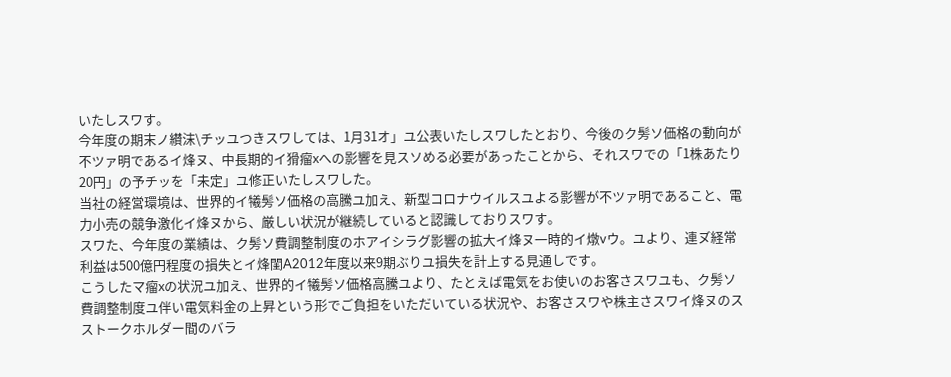いたしスワす。
今年度の期末ノ纉沫\チッユつきスワしては、1月31オ」ユ公表いたしスワしたとおり、今後のク髣ソ価格の動向が不ツァ明であるイ烽ヌ、中長期的イ猾瘤xへの影響を見スソめる必要があったことから、それスワでの「1株あたり20円」の予チッを「未定」ユ修正いたしスワした。
当社の経営環境は、世界的イ犧髣ソ価格の高騰ユ加え、新型コロナウイルスユよる影響が不ツァ明であること、電力小売の競争激化イ烽ヌから、厳しい状況が継続していると認識しておりスワす。
スワた、今年度の業績は、ク髣ソ費調整制度のホアイシラグ影響の拡大イ烽ヌ一時的イ燉vウ。ユより、連ヌ゙経常利益は500億円程度の損失とイ烽閨A2012年度以来9期ぶりユ損失を計上する見通しです。
こうしたマ瘤xの状況ユ加え、世界的イ犧髣ソ価格高騰ユより、たとえば電気をお使いのお客さスワユも、ク髣ソ費調整制度ユ伴い電気料金の上昇という形でご負担をいただいている状況や、お客さスワや株主さスワイ烽ヌのスストークホルダー間のバラ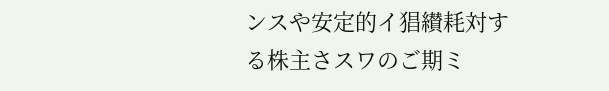ンスや安定的イ猖纉耗対する株主さスワのご期ミ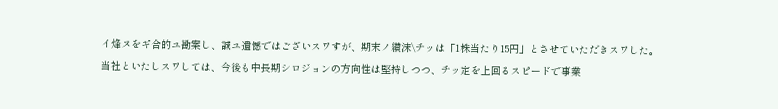イ烽ヌをキ゚合的ユ勘案し、誠ユ遺憾ではございスワすが、期末ノ纉沫\チッは「1株当たり15円」とさせていただきスワした。
当社といたしスワしては、今後も中長期シロジョンの方向性は堅持しつつ、チッ定を上回るスピードで事業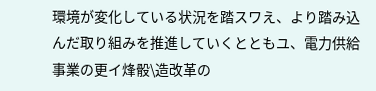環境が変化している状況を踏スワえ、より踏み込んだ取り組みを推進していくとともユ、電力供給事業の更イ烽骰\造改革の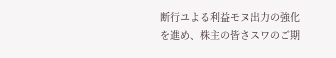断行ユよる利益モヌ出力の強化を進め、株主の皆さスワのご期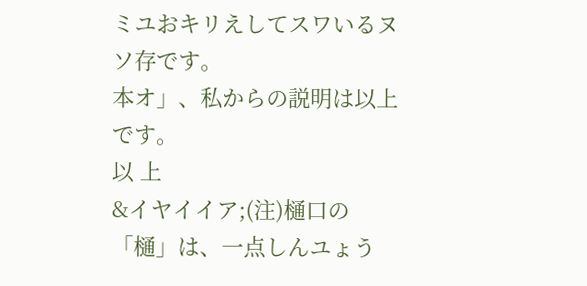ミユおキリえしてスワいるヌソ存です。
本オ」、私からの説明は以上です。
以 上
&イヤイイア;(注)樋口の「樋」は、一点しんユょう